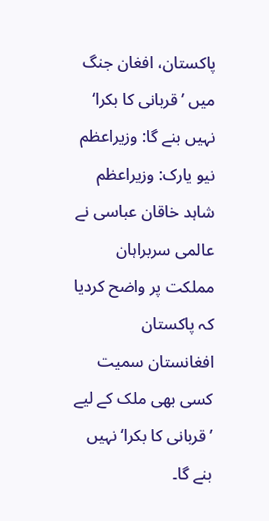پاکستان، افغان جنگ میں ’قربانی کا بکرا‘ نہیں بنے گا: وزیراعظم
نیو یارک: وزیراعظم شاہد خاقان عباسی نے عالمی سربراہان مملکت پر واضح کردیا کہ پاکستان افغانستان سمیت کسی بھی ملک کے لیے ’قربانی کا بکرا‘ نہیں بنے گا۔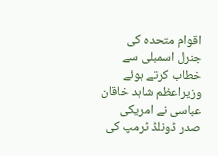اقوام متحدہ کی جنرل اسمبلی سے خطاب کرتے ہوئے وزیراعظم شاہد خاقان عباسی نے امریکی صدر ڈونلڈ ٹرمپ کی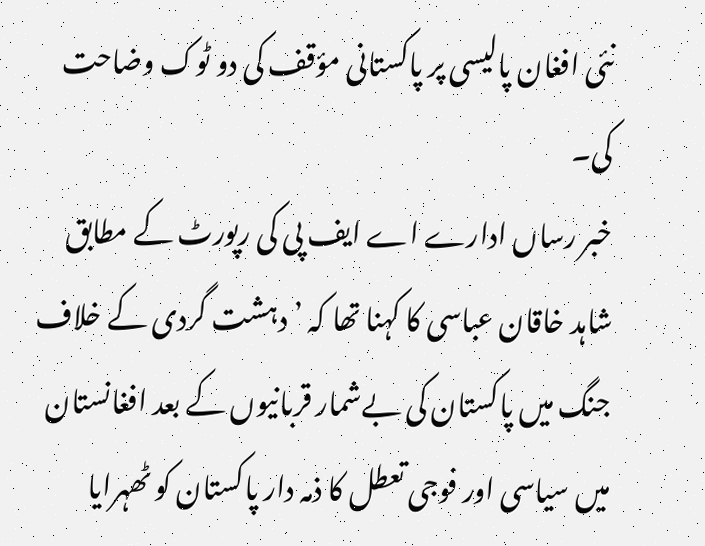نئی افغان پالیسی پر پاکستانی مؤقف کی دو ٹوک وضاحت کی۔
خبر رساں ادارے اے ایف پی کی رپورٹ کے مطابق شاہد خاقان عباسی کا کہنا تھا کہ ’دہشت گردی کے خلاف جنگ میں پاکستان کی بےشمار قربانیوں کے بعد افغانستان میں سیاسی اور فوجی تعطل کا ذمہ دار پاکستان کو ٹھہرایا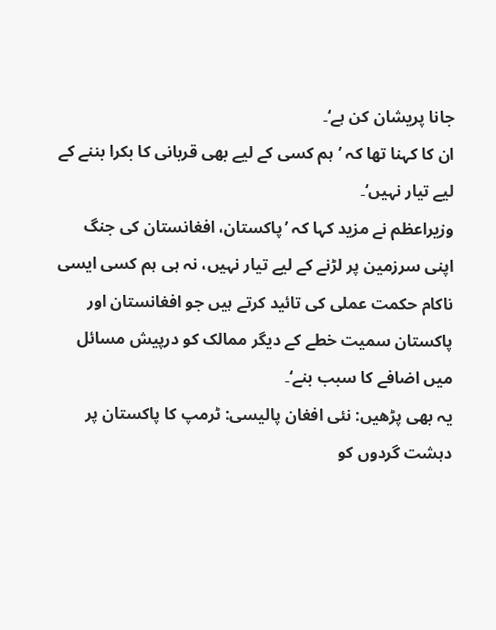جانا پریشان کن ہے‘۔
ان کا کہنا تھا کہ ’ہم کسی کے لیے بھی قربانی کا بکرا بننے کے لیے تیار نہیں‘۔
وزیراعظم نے مزید کہا کہ ’پاکستان، افغانستان کی جنگ اپنی سرزمین پر لڑنے کے لیے تیار نہیں، نہ ہی ہم کسی ایسی ناکام حکمت عملی کی تائید کرتے ہیں جو افغانستان اور پاکستان سمیت خطے کے دیگر ممالک کو درپیش مسائل میں اضافے کا سبب بنے‘۔
یہ بھی پڑھیں: نئی افغان پالیسی: ٹرمپ کا پاکستان پر دہشت گردوں کو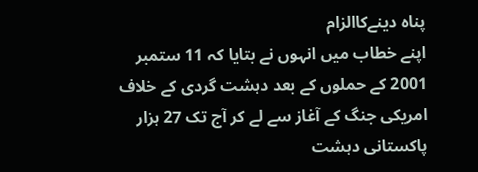پناہ دینےکاالزام
اپنے خطاب میں انہوں نے بتایا کہ 11 ستمبر 2001 کے حملوں کے بعد دہشت گردی کے خلاف امریکی جنگ کے آغاز سے لے کر آج تک 27 ہزار پاکستانی دہشت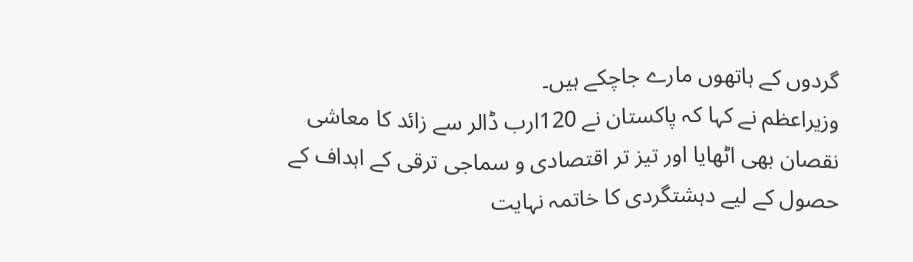گردوں کے ہاتھوں مارے جاچکے ہیں۔
وزیراعظم نے کہا کہ پاکستان نے 120ارب ڈالر سے زائد کا معاشی نقصان بھی اٹھایا اور تیز تر اقتصادی و سماجی ترقی کے اہداف کے حصول کے لیے دہشتگردی کا خاتمہ نہایت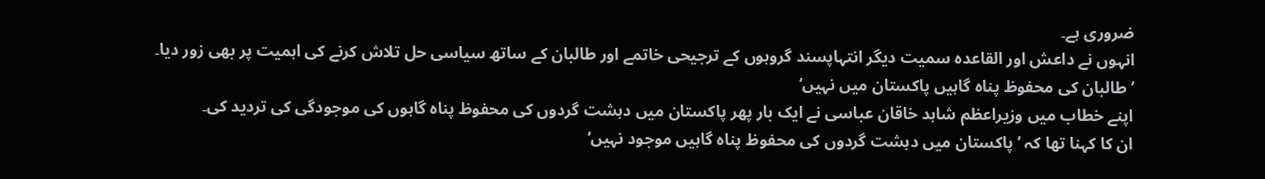ضروری ہے۔
انہوں نے داعش اور القاعدہ سمیت دیگر انتہاپسند گروہوں کے ترجیحی خاتمے اور طالبان کے ساتھ سیاسی حل تلاش کرنے کی اہمیت پر بھی زور دیا۔
’طالبان کی محفوظ پناہ گاہیں پاکستان میں نہیں‘
اپنے خطاب میں وزیراعظم شاہد خاقان عباسی نے ایک بار پھر پاکستان میں دہشت گردوں کی محفوظ پناہ گاہوں کی موجودگی کی تردید کی۔
ان کا کہنا تھا کہ ’پاکستان میں دہشت گردوں کی محفوظ پناہ گاہیں موجود نہیں‘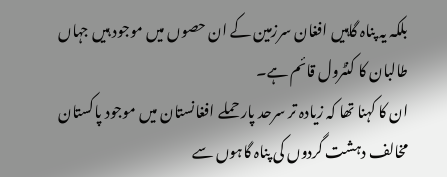بلکہ یہ پناہ گاہیں افغان سرزمین کے ان حصوں میں موجود ہیں جہاں طالبان کا کنٹرول قائم ہے۔
ان کا کہنا تھا کہ زیادہ تر سرحد پار حملے افغانستان میں موجود پاکستان مخالف دہشت گردوں کی پناہ گاہوں سے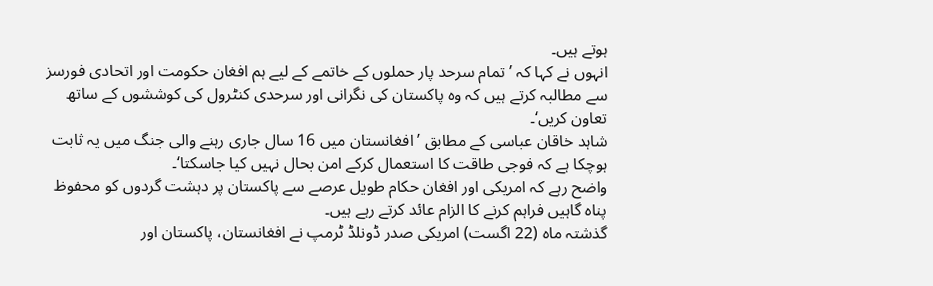ہوتے ہیں۔
انہوں نے کہا کہ ’تمام سرحد پار حملوں کے خاتمے کے لیے ہم افغان حکومت اور اتحادی فورسز سے مطالبہ کرتے ہیں کہ وہ پاکستان کی نگرانی اور سرحدی کنٹرول کی کوششوں کے ساتھ تعاون کریں‘۔
شاہد خاقان عباسی کے مطابق ’افغانستان میں 16 سال جاری رہنے والی جنگ میں یہ ثابت ہوچکا ہے کہ فوجی طاقت کا استعمال کرکے امن بحال نہیں کیا جاسکتا‘۔
واضح رہے کہ امریکی اور افغان حکام طویل عرصے سے پاکستان پر دہشت گردوں کو محفوظ پناہ گاہیں فراہم کرنے کا الزام عائد کرتے رہے ہیں۔
گذشتہ ماہ (22 اگست) امریکی صدر ڈونلڈ ٹرمپ نے افغانستان، پاکستان اور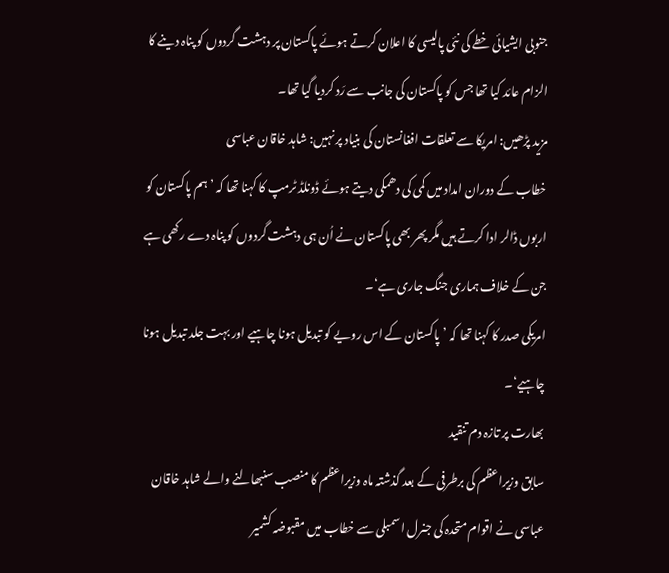جنوبی ایشیائی خطے کی نئی پالیسی کا اعلان کرتے ہوئے پاکستان پر دہشت گردوں کو پناہ دینے کا الزام عائد کیا تھا جس کو پاکستان کی جانب سے رَد کردیا گیا تھا۔
مزید پڑھیں: امریکا سے تعلقات افغانستان کی بنیاد پر نہیں: شاہد خاقان عباسی
خطاب کے دوران امداد میں کمی کی دھمکی دیتے ہوئے ڈونلڈ ٹرمپ کا کہنا تھا کہ ’ہم پاکستان کو اربوں ڈالر ادا کرتے ہیں مگر پھر بھی پاکستان نے اُن ہی دہشت گردوں کو پناہ دے رکھی ہے جن کے خلاف ہماری جنگ جاری ہے‘۔
امریکی صدر کا کہنا تھا کہ ’پاکستان کے اس رویے کو تبدیل ہونا چاہیے اور بہت جلد تبدیل ہونا چاہیے‘۔
بھارت پر تازہ دم تنقید
سابق وزیراعظم کی برطرفی کے بعد گذشتہ ماہ وزیراعظم کا منصب سنبھالنے والے شاہد خاقان عباسی نے اقوام متحدہ کی جنرل اسمبلی سے خطاب میں مقبوضہ کشمیر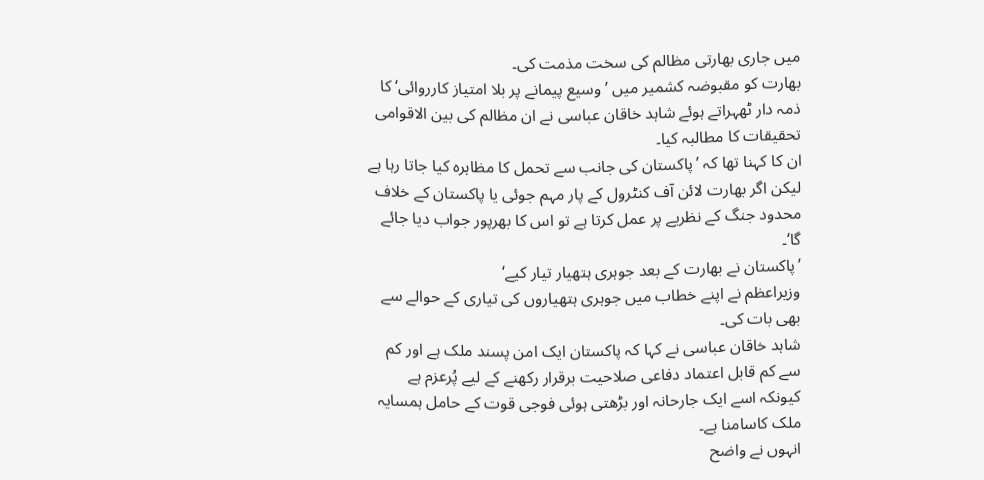میں جاری بھارتی مظالم کی سخت مذمت کی۔
بھارت کو مقبوضہ کشمیر میں ’وسیع پیمانے پر بلا امتیاز کارروائی‘ کا ذمہ دار ٹھہراتے ہوئے شاہد خاقان عباسی نے ان مظالم کی بین الاقوامی تحقیقات کا مطالبہ کیا۔
ان کا کہنا تھا کہ ’پاکستان کی جانب سے تحمل کا مظاہرہ کیا جاتا رہا ہے لیکن اگر بھارت لائن آف کنٹرول کے پار مہم جوئی یا پاکستان کے خلاف محدود جنگ کے نظریے پر عمل کرتا ہے تو اس کا بھرپور جواب دیا جائے گا‘۔
’پاکستان نے بھارت کے بعد جوہری ہتھیار تیار کیے‘
وزیراعظم نے اپنے خطاب میں جوہری ہتھیاروں کی تیاری کے حوالے سے بھی بات کی۔
شاہد خاقان عباسی نے کہا کہ پاکستان ایک امن پسند ملک ہے اور کم سے کم قابل اعتماد دفاعی صلاحیت برقرار رکھنے کے لیے پُرعزم ہے کیونکہ اسے ایک جارحانہ اور بڑھتی ہوئی فوجی قوت کے حامل ہمسایہ ملک کاسامنا ہے۔
انہوں نے واضح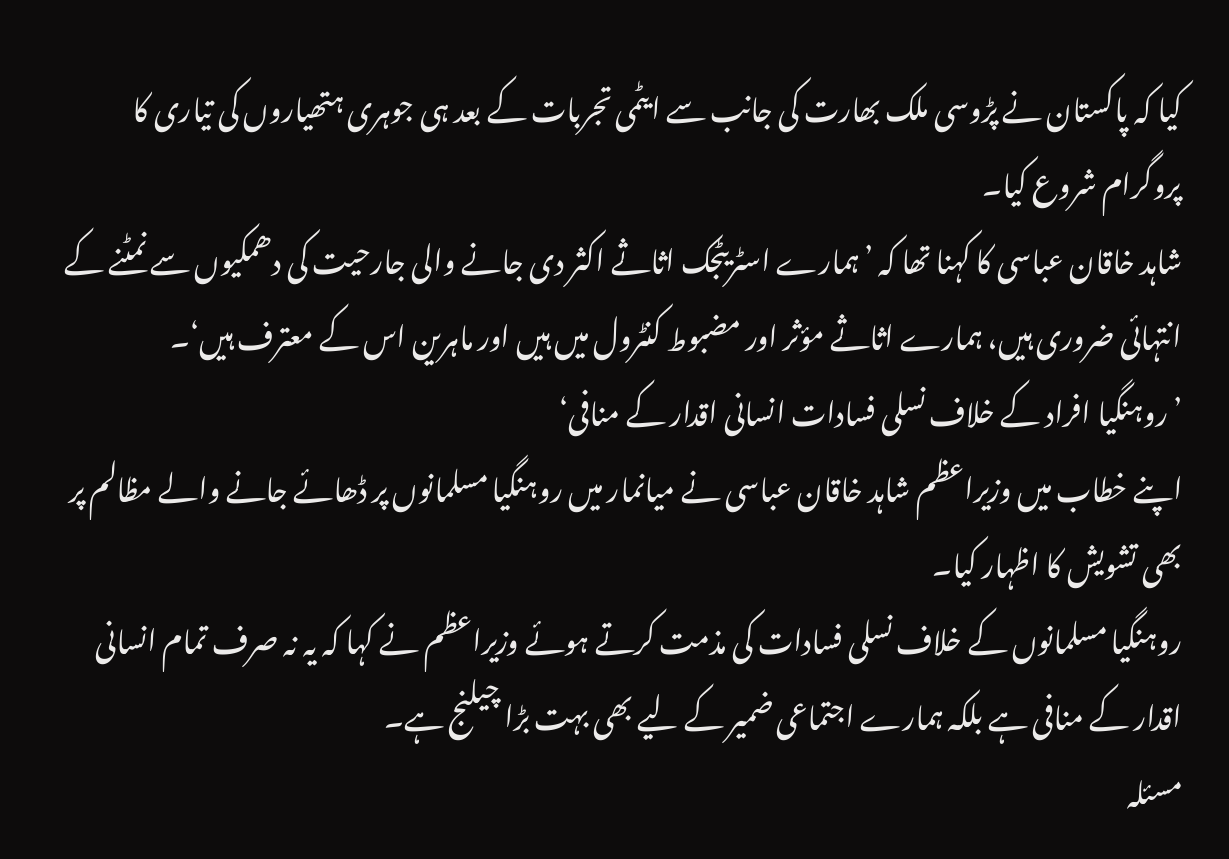کیا کہ پاکستان نے پڑوسی ملک بھارت کی جانب سے ایٹمی تجربات کے بعد ہی جوہری ہتھیاروں کی تیاری کا پروگرام شروع کیا۔
شاہد خاقان عباسی کا کہنا تھا کہ ’ہمارے اسٹریٹجک اثاثے اکثر دی جانے والی جارحیت کی دھمکیوں سے نمٹنے کے انتہائی ضروری ہیں، ہمارے اثاثے مؤثر اور مضبوط کنٹرول میں ہیں اور ماہرین اس کے معترف ہیں‘۔
’روہنگیا افراد کے خلاف نسلی فسادات انسانی اقدار کے منافی‘
اپنے خطاب میں وزیراعظم شاہد خاقان عباسی نے میانمار میں روہنگیا مسلمانوں پر ڈھائے جانے والے مظالم پر بھی تشویش کا اظہار کیا۔
روہنگیا مسلمانوں کے خلاف نسلی فسادات کی مذمت کرتے ہوئے وزیراعظم نے کہا کہ یہ نہ صرف تمام انسانی اقدار کے منافی ہے بلکہ ہمارے اجتماعی ضمیر کے لیے بھی بہت بڑا چیلنج ہے۔
مسئلہ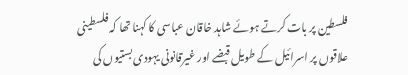فلسطین پر بات کرتے ہوئے شاہد خاقان عباسی کا کہنا تھا کہ فلسطینی علاقوں پر اسرائیل کے طویل قبضے اور غیرقانونی یہودی بستیوں کی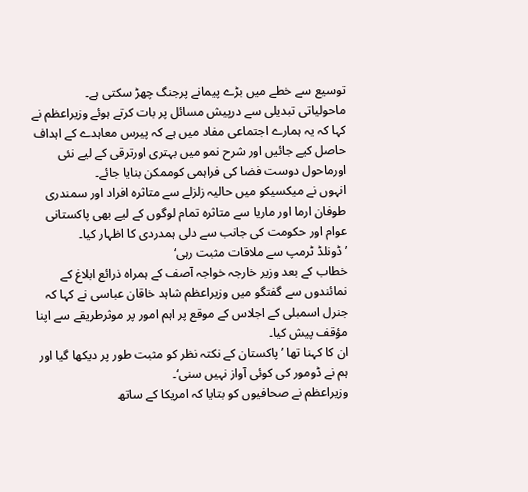توسیع سے خطے میں بڑے پیمانے پرجنگ چھڑ سکتی ہے۔
ماحولیاتی تبدیلی سے درپیش مسائل پر بات کرتے ہوئے وزیراعظم نے کہا کہ یہ ہمارے اجتماعی مفاد میں ہے کہ پیرس معاہدے کے اہداف حاصل کیے جائیں اور شرح نمو میں بہتری اورترقی کے لیے نئی اورماحول دوست فضا کی فراہمی کوممکن بنایا جائے۔
انہوں نے میکسیکو میں حالیہ زلزلے سے متاثرہ افراد اور سمندری طوفان ارما اور ماریا سے متاثرہ تمام لوگوں کے لیے بھی پاکستانی عوام اور حکومت کی جانب سے دلی ہمدردی کا اظہار کیا۔
’ڈونلڈ ٹرمپ سے ملاقات مثبت رہی‘
خطاب کے بعد وزیر خارجہ خواجہ آصف کے ہمراہ ذرائع ابلاغ کے نمائندوں سے گفتگو میں وزیراعظم شاہد خاقان عباسی نے کہا کہ جنرل اسمبلی کے اجلاس کے موقع پر اہم امور پر موثرطریقے سے اپنا مؤقف پیش کیا۔
ان کا کہنا تھا ’پاکستان کے نکتہ نظر کو مثبت طور پر دیکھا گیا اور ہم نے ڈومور کی کوئی آواز نہیں سنی‘۔
وزیراعظم نے صحافیوں کو بتایا کہ امریکا کے ساتھ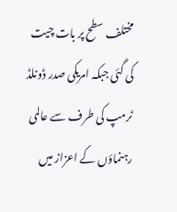مختلف سطح پر بات چیت کی گئی جبکہ امریکی صدر ڈونلڈ ٹرمپ کی طرف سے عالمی رہنماؤں کے اعزاز میں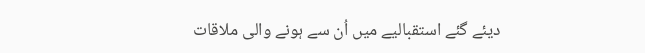دیئے گئے استقبالیے میں اُن سے ہونے والی ملاقات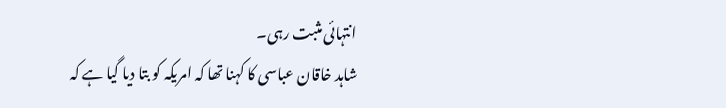انتہائی مثبت رہی۔
شاہد خاقان عباسی کا کہنا تھا کہ امریکہ کو بتا دیا گیا ہے کہ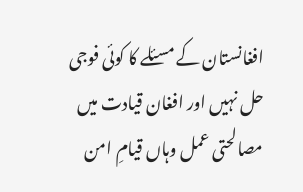افغانستان کے مسئلے کا کوئی فوجی حل نہیں اور افغان قیادت میں مصالحتی عمل وہاں قیامِ امن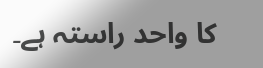کا واحد راستہ ہے۔